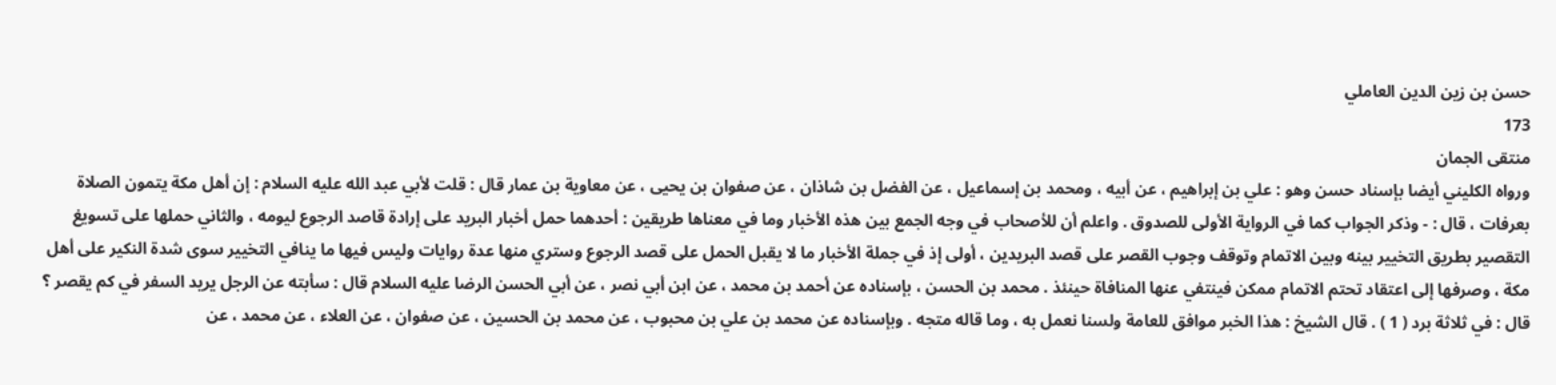حسن بن زين الدين العاملي
173
منتقى الجمان
ورواه الكليني أيضا بإسناد حسن وهو : علي بن إبراهيم ، عن أبيه ، ومحمد بن إسماعيل ، عن الفضل بن شاذان ، عن صفوان بن يحيى ، عن معاوية بن عمار قال : قلت لأبي عبد الله عليه السلام : إن أهل مكة يتمون الصلاة بعرفات ، قال : - وذكر الجواب كما في الرواية الأولى للصدوق . واعلم أن للأصحاب في وجه الجمع بين هذه الأخبار وما في معناها طريقين : أحدهما حمل أخبار البريد على إرادة قاصد الرجوع ليومه ، والثاني حملها على تسويغ التقصير بطريق التخيير بينه وبين الاتمام وتوقف وجوب القصر على قصد البريدين ، أولى إذ في جملة الأخبار ما لا يقبل الحمل على قصد الرجوع وستري منها عدة روايات وليس فيها ما ينافي التخيير سوى شدة النكير على أهل مكة ، وصرفها إلى اعتقاد تحتم الاتمام ممكن فينتفي عنها المنافاة حينئذ . محمد بن الحسن ، بإسناده عن أحمد بن محمد ، عن ابن أبي نصر ، عن أبي الحسن الرضا عليه السلام قال : سأبته عن الرجل يريد السفر في كم يقصر ؟ قال : في ثلاثة برد ( 1 ) . قال الشيخ : هذا الخبر موافق للعامة ولسنا نعمل به ، وما قاله متجه . وبإسناده عن محمد بن علي بن محبوب ، عن محمد بن الحسين ، عن صفوان ، عن العلاء ، عن محمد ، عن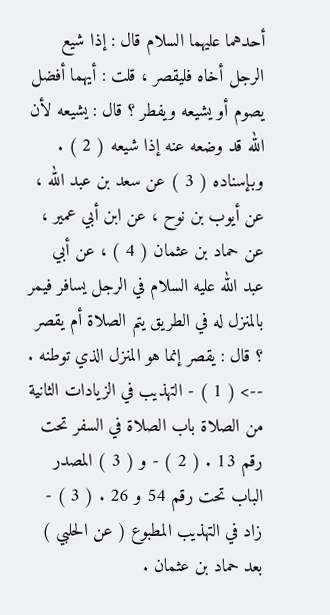أحدهما عليهما السلام قال : إذا شيع الرجل أخاه فليقصر ، قلت : أيهما أفضل يصوم أو يشيعه ويفطر ؟ قال : يشيعه لأن الله قد وضعه عنه إذا شيعه ( 2 ) . وبإسناده ( 3 ) عن سعد بن عبد الله ، عن أيوب بن نوح ، عن ابن أبي عمير ، عن حماد بن عثمان ( 4 ) ، عن أبي عبد الله عليه السلام في الرجل يسافر فيمر بالمنزل له في الطريق يتم الصلاة أم يقصر ؟ قال : يقصر إنما هو المنزل الذي توطنه .
--> ( 1 ) - التهذيب في الزيادات الثانية من الصلاة باب الصلاة في السفر تحت رقم 13 . ( 2 ) - و ( 3 ) المصدر الباب تحت رقم 54 و 26 . ( 3 ) - زاد في التهذيب المطبوع ( عن الحلبي ) بعد حماد بن عثمان .